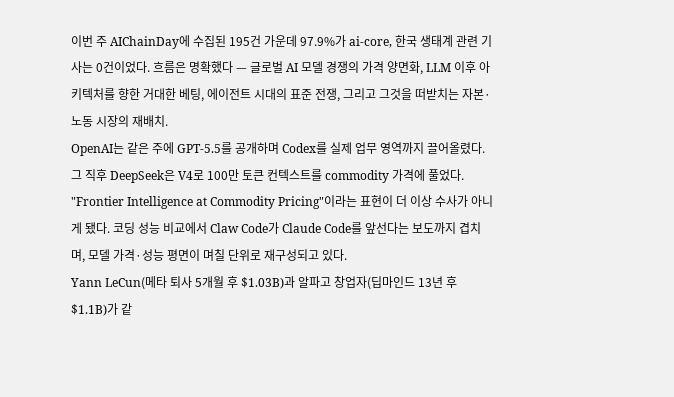이번 주 AIChainDay에 수집된 195건 가운데 97.9%가 ai-core, 한국 생태계 관련 기사는 0건이었다. 흐름은 명확했다 — 글로벌 AI 모델 경쟁의 가격 양면화, LLM 이후 아키텍처를 향한 거대한 베팅, 에이전트 시대의 표준 전쟁, 그리고 그것을 떠받치는 자본·노동 시장의 재배치.
OpenAI는 같은 주에 GPT-5.5를 공개하며 Codex를 실제 업무 영역까지 끌어올렸다. 그 직후 DeepSeek은 V4로 100만 토큰 컨텍스트를 commodity 가격에 풀었다. "Frontier Intelligence at Commodity Pricing"이라는 표현이 더 이상 수사가 아니게 됐다. 코딩 성능 비교에서 Claw Code가 Claude Code를 앞선다는 보도까지 겹치며, 모델 가격·성능 평면이 며칠 단위로 재구성되고 있다.
Yann LeCun(메타 퇴사 5개월 후 $1.03B)과 알파고 창업자(딥마인드 13년 후 $1.1B)가 같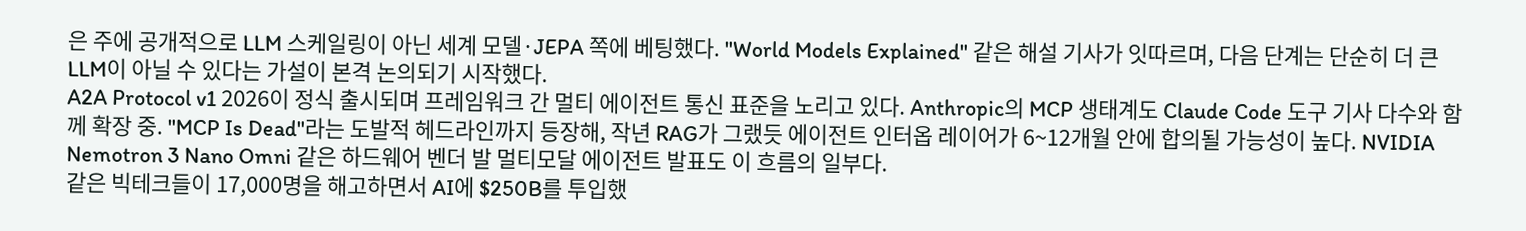은 주에 공개적으로 LLM 스케일링이 아닌 세계 모델·JEPA 쪽에 베팅했다. "World Models Explained" 같은 해설 기사가 잇따르며, 다음 단계는 단순히 더 큰 LLM이 아닐 수 있다는 가설이 본격 논의되기 시작했다.
A2A Protocol v1 2026이 정식 출시되며 프레임워크 간 멀티 에이전트 통신 표준을 노리고 있다. Anthropic의 MCP 생태계도 Claude Code 도구 기사 다수와 함께 확장 중. "MCP Is Dead"라는 도발적 헤드라인까지 등장해, 작년 RAG가 그랬듯 에이전트 인터옵 레이어가 6~12개월 안에 합의될 가능성이 높다. NVIDIA Nemotron 3 Nano Omni 같은 하드웨어 벤더 발 멀티모달 에이전트 발표도 이 흐름의 일부다.
같은 빅테크들이 17,000명을 해고하면서 AI에 $250B를 투입했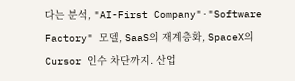다는 분석, "AI-First Company"·"Software Factory" 모델, SaaS의 재계층화, SpaceX의 Cursor 인수 차단까지. 산업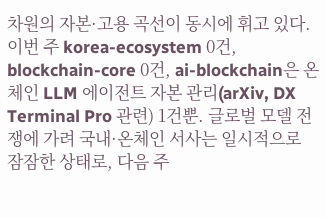차원의 자본·고용 곡선이 동시에 휘고 있다.
이번 주 korea-ecosystem 0건, blockchain-core 0건, ai-blockchain은 온체인 LLM 에이전트 자본 관리(arXiv, DX Terminal Pro 관련) 1건뿐. 글로벌 모델 전쟁에 가려 국내·온체인 서사는 일시적으로 잠잠한 상태로, 다음 주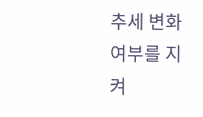추세 변화 여부를 지켜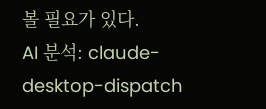볼 필요가 있다.
AI 분석: claude-desktop-dispatch